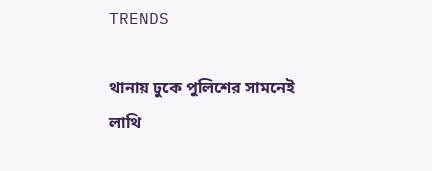TRENDS

থানায় ঢুকে পুলিশের সামনেই লাথি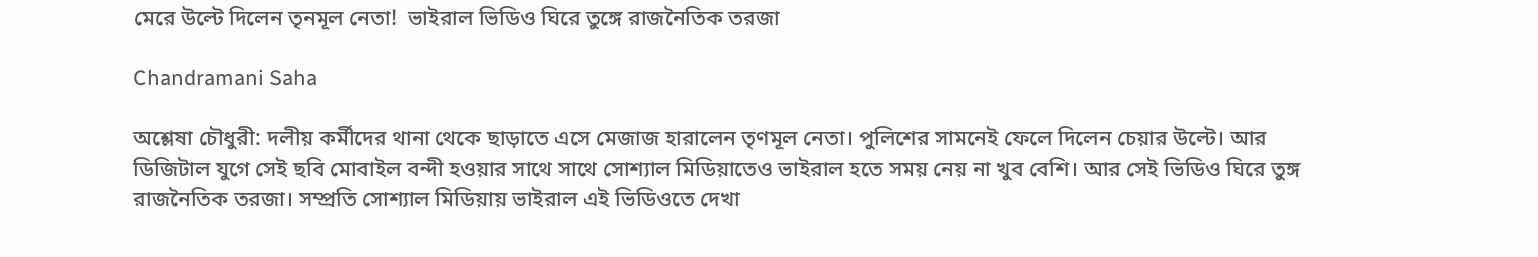মেরে উল্টে দিলেন তৃনমূল নেতা!  ভাইরাল ভিডিও ঘিরে তুঙ্গে রাজনৈতিক তরজা

Chandramani Saha

অশ্লেষা চৌধুরী: দলীয় কর্মীদের থানা থেকে ছাড়াতে এসে মেজাজ হারালেন তৃণমূল নেতা। পুলিশের সামনেই ফেলে দিলেন চেয়ার উল্টে। আর ডিজিটাল যুগে সেই ছবি মোবাইল বন্দী হওয়ার সাথে সাথে সোশ্যাল মিডিয়াতেও ভাইরাল হতে সময় নেয় না খুব বেশি। আর সেই ভিডিও ঘিরে তুঙ্গ রাজনৈতিক তরজা। সম্প্রতি সোশ্যাল মিডিয়ায় ভাইরাল এই ভিডিওতে দেখা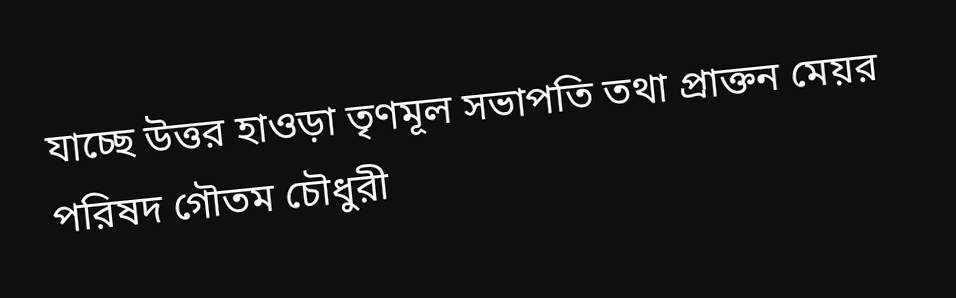যাচ্ছে উত্তর হাওড়া তৃণমূল সভাপতি তথা প্রাক্তন মেয়র পরিষদ গৌতম চৌধুরী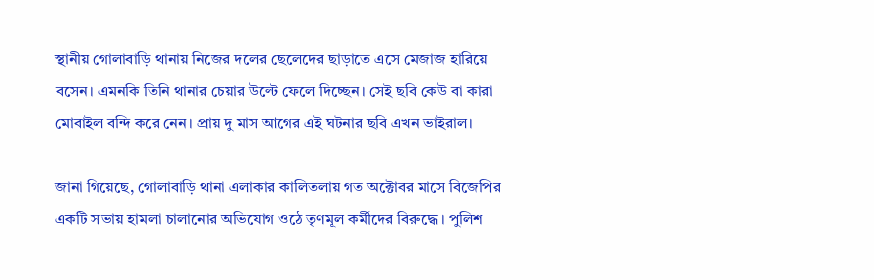স্থানীয় গোলাবাড়ি থানায় নিজের দলের ছেলেদের ছাড়াতে এসে মেজাজ হারিয়ে বসেন। এমনকি তিনি থানার চেয়ার উল্টে ফেলে দিচ্ছেন। সেই ছবি কেউ বা কারা মোবাইল বন্দি করে নেন। প্রায় দু মাস আগের এই ঘটনার ছবি এখন ভাইরাল।

জানা গিয়েছে, গোলাবাড়ি থানা এলাকার কালিতলায় গত অক্টোবর মাসে বিজেপির একটি সভায় হামলা চালানোর অভিযোগ ওঠে তৃণমূল কর্মীদের বিরুদ্ধে। পুলিশ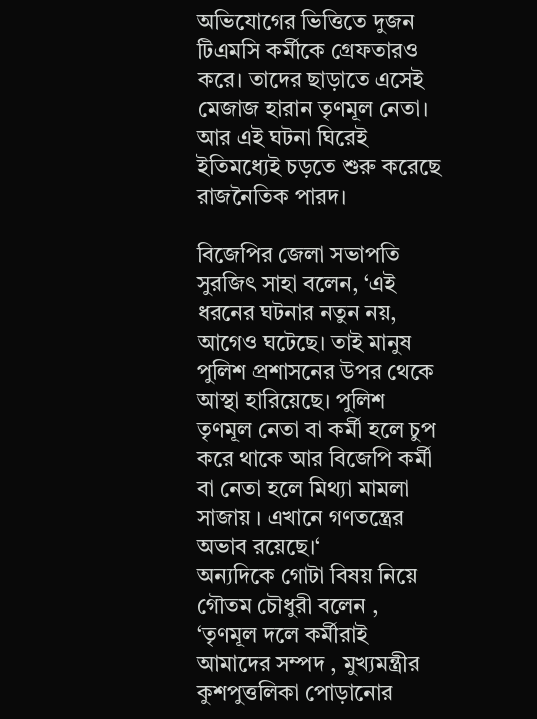অভিযোগের ভিত্তিতে দুজন টিএমসি কর্মীকে গ্রেফতারও করে। তাদের ছাড়াতে এসেই মেজাজ হারান তৃণমূল নেতা। আর এই ঘটনা ঘিরেই ইতিমধ্যেই চড়তে শুরু করেছে রাজনৈতিক পারদ।

বিজেপির জেলা সভাপতি সুরজিৎ সাহা বলেন, ‘এই ধরনের ঘটনার নতুন নয়, আগেও ঘটেছে। তাই মানুষ পুলিশ প্রশাসনের উপর থেকে আস্থা হারিয়েছে। পুলিশ তৃণমূল নেতা বা কর্মী হলে চুপ করে থাকে আর বিজেপি কর্মী বা নেতা হলে মিথ্যা মামলা সাজায় । এখানে গণতন্ত্রের অভাব রয়েছে।‘
অন্যদিকে গোটা বিষয় নিয়ে গৌতম চৌধুরী বলেন , ‘তৃণমূল দলে কর্মীরাই আমাদের সম্পদ , মুখ্যমন্ত্রীর কুশপুত্তলিকা পোড়ানোর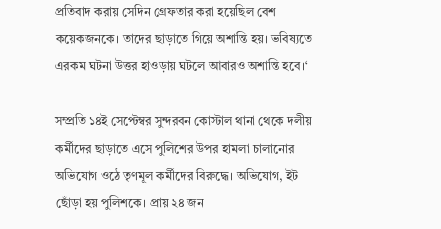প্রতিবাদ করায় সেদিন গ্রেফতার করা হয়েছিল বেশ কয়েকজনকে। তাদের ছাড়াতে গিয়ে অশান্তি হয়। ভবিষ্যতে এরকম ঘটনা উত্তর হাওড়ায় ঘটলে আবারও অশান্তি হবে।‘

সম্প্রতি ১৪ই সেপ্টেম্বর সুন্দরবন কোস্টাল থানা থেকে দলীয় কর্মীদের ছাড়াতে এসে পুলিশের উপর হামলা চালানোর অভিযোগ ওঠে তৃণমূল কর্মীদের বিরুদ্ধে। অভিযোগ, ইট ছোঁড়া হয় পুলিশকে। প্রায় ২৪ জন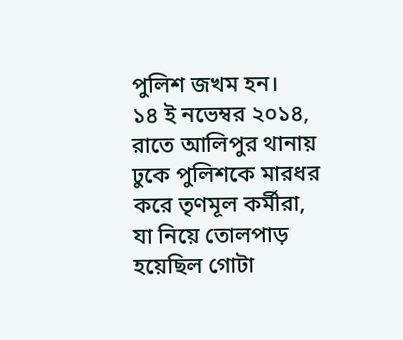পুলিশ জখম হন।
১৪ ই নভেম্বর ২০১৪, রাতে আলিপুর থানায় ঢুকে পুলিশকে মারধর করে তৃণমূল কর্মীরা, যা নিয়ে তোলপাড় হয়েছিল গোটা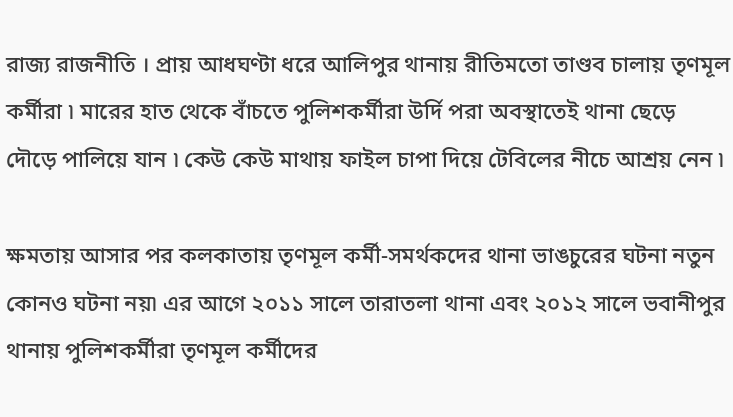রাজ্য রাজনীতি । প্রায় আধঘণ্টা ধরে আলিপুর থানায় রীতিমতো তাণ্ডব চালায় তৃণমূল কর্মীরা ৷ মারের হাত থেকে বাঁচতে পুলিশকর্মীরা উর্দি পরা অবস্থাতেই থানা ছেড়ে দৌড়ে পালিয়ে যান ৷ কেউ কেউ মাথায় ফাইল চাপা দিয়ে টেবিলের নীচে আশ্রয় নেন ৷

ক্ষমতায় আসার পর কলকাতায় তৃণমূল কর্মী-সমর্থকদের থানা ভাঙচুরের ঘটনা নতুন কোনও ঘটনা নয়৷ এর আগে ২০১১ সালে তারাতলা থানা এবং ২০১২ সালে ভবানীপুর থানায় পুলিশকর্মীরা তৃণমূল কর্মীদের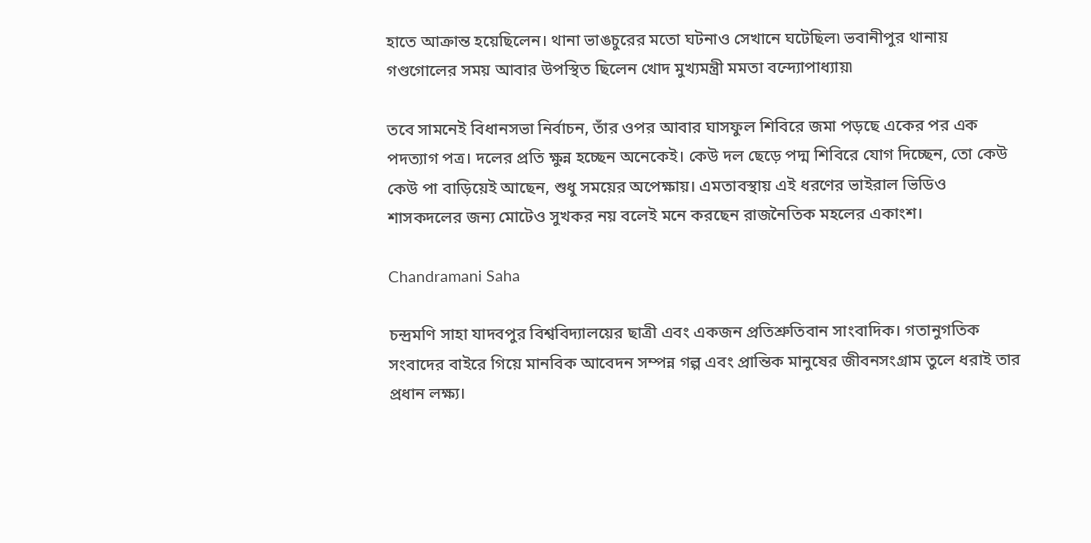হাতে আক্রান্ত হয়েছিলেন। থানা ভাঙচুরের মতো ঘটনাও সেখানে ঘটেছিল৷ ভবানীপুর থানায় গণ্ডগোলের সময় আবার উপস্থিত ছিলেন খোদ মুখ্যমন্ত্রী মমতা বন্দ্যোপাধ্যায়৷

তবে সামনেই বিধানসভা নির্বাচন, তাঁর ওপর আবার ঘাসফুল শিবিরে জমা পড়ছে একের পর এক পদত্যাগ পত্র। দলের প্রতি ক্ষুন্ন হচ্ছেন অনেকেই। কেউ দল ছেড়ে পদ্ম শিবিরে যোগ দিচ্ছেন, তো কেউ কেউ পা বাড়িয়েই আছেন, শুধু সময়ের অপেক্ষায়। এমতাবস্থায় এই ধরণের ভাইরাল ভিডিও শাসকদলের জন্য মোটেও সুখকর নয় বলেই মনে করছেন রাজনৈতিক মহলের একাংশ।

Chandramani Saha

চন্দ্রমণি সাহা যাদবপুর বিশ্ববিদ্যালয়ের ছাত্রী এবং একজন প্রতিশ্রুতিবান সাংবাদিক। গতানুগতিক সংবাদের বাইরে গিয়ে মানবিক আবেদন সম্পন্ন গল্প এবং প্রান্তিক মানুষের জীবনসংগ্রাম তুলে ধরাই তার প্রধান লক্ষ্য।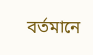বর্তমানে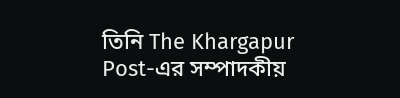তিনি The Khargapur Post-এর সম্পাদকীয়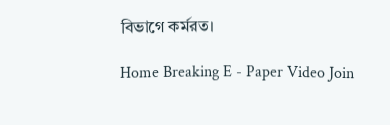বিভাগে কর্মরত।

Home Breaking E - Paper Video Join